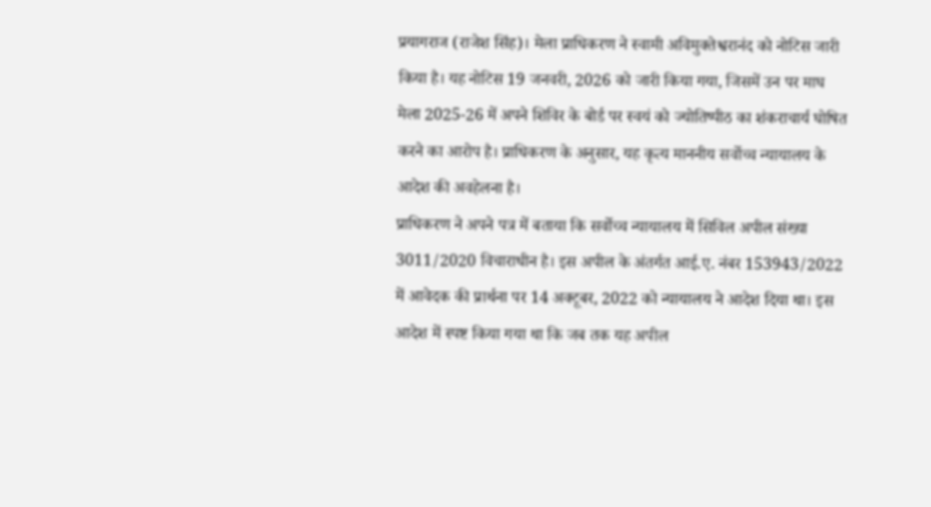प्रयागराज (राजेश सिंह)। मेला प्राधिकरण ने स्वामी अविमुक्तेश्वरानंद को नोटिस जारी किया है। यह नोटिस 19 जनवरी, 2026 को जारी किया गया, जिसमें उन पर माघ मेला 2025-26 में अपने शिविर के बोर्ड पर स्वयं को ज्योतिष्पीठ का शंकराचार्य घोषित करने का आरोप है। प्राधिकरण के अनुसार, यह कृत्य माननीय सर्वोच्च न्यायालय के आदेश की अवहेलना है।
प्राधिकरण ने अपने पत्र में बताया कि सर्वोच्च न्यायालय में सिविल अपील संख्या 3011/2020 विचाराधीन है। इस अपील के अंतर्गत आई.ए. नंबर 153943/2022 में आवेदक की प्रार्थना पर 14 अक्टूबर, 2022 को न्यायालय ने आदेश दिया था। इस आदेश में स्पष्ट किया गया था कि जब तक यह अपील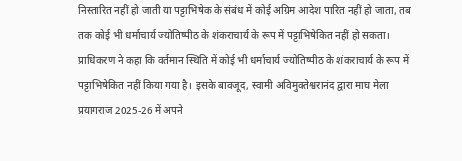निस्तारित नहीं हो जाती या पट्टाभिषेक के संबंध में कोई अग्रिम आदेश पारित नहीं हो जाता, तब तक कोई भी धर्माचार्य ज्योतिष्पीठ के शंकराचार्य के रूप में पट्टाभिषेकित नहीं हो सकता।
प्राधिकरण ने कहा कि वर्तमान स्थिति में कोई भी धर्माचार्य ज्योतिष्पीठ के शंकराचार्य के रूप में पट्टाभिषेकित नहीं किया गया है। इसके बावजूद, स्वामी अविमुक्तेश्वरानंद द्वारा माघ मेला प्रयागराज 2025-26 में अपने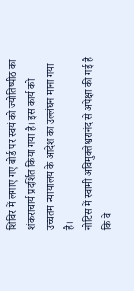शिविर में लगाए गए बोर्ड पर स्वयं को ज्योतिष्पीठ का शंकराचार्य प्रदर्शित किया गया है। इस कार्य को उच्चतम न्यायालय के आदेश का उल्लंघन माना गया है।
नोटिस में स्वामी अविमुक्तेश्वरानंद से अपेक्षा की गई है कि वे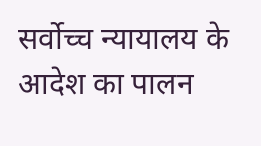सर्वोच्च न्यायालय के आदेश का पालन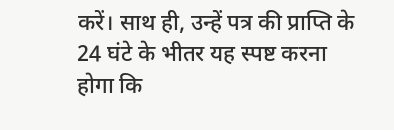करें। साथ ही, उन्हें पत्र की प्राप्ति के 24 घंटे के भीतर यह स्पष्ट करना होगा कि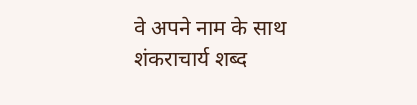वे अपने नाम के साथ शंकराचार्य शब्द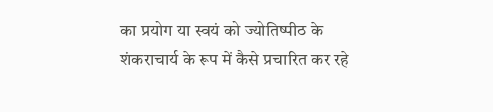का प्रयोग या स्वयं को ज्योतिष्पीठ के शंकराचार्य के रूप में कैसे प्रचारित कर रहे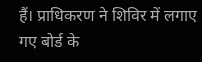हैं। प्राधिकरण ने शिविर में लगाए गए बोर्ड के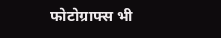फोटोग्राफ्स भी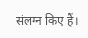संलग्न किए हैं।